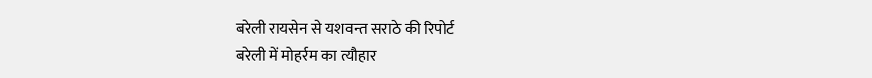बरेली रायसेन से यशवन्त सराठे की रिपोर्ट
बरेली में मोहर्रम का त्यौहार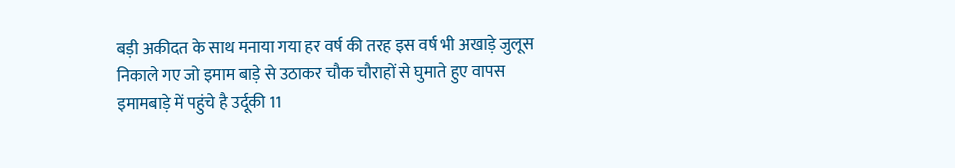बड़ी अकीदत के साथ मनाया गया हर वर्ष की तरह इस वर्ष भी अखाड़े जुलूस निकाले गए जो इमाम बाड़े से उठाकर चौक चौराहों से घुमाते हुए वापस इमामबाड़े में पहुंचे है उर्दूकी 11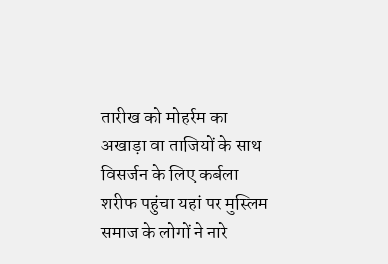तारीख को मोहर्रम का अखाड़ा वा ताजियों के साथ विसर्जन के लिए कर्बला शरीफ पहुंचा यहां पर मुस्लिम समाज के लोगों ने नारे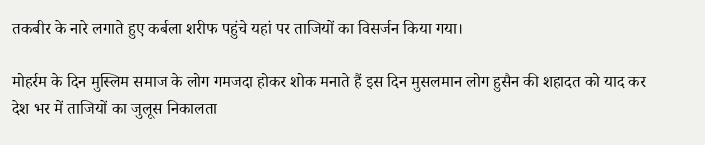तकबीर के नारे लगाते हुए कर्बला शरीफ पहुंचे यहां पर ताजियों का विसर्जन किया गया।

मोहर्रम के दिन मुस्लिम समाज के लोग गमजदा होकर शोक मनाते हैं इस दिन मुसलमान लोग हुसैन की शहादत को याद कर देश भर में ताजियों का जुलूस निकालता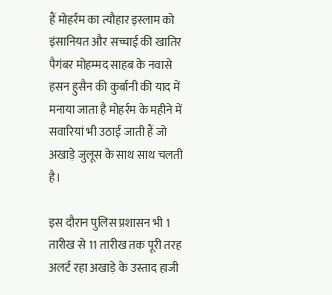हैं मोहर्रम का त्यौहार इस्लाम को इंसानियत और सच्चाई की खातिर पैगंबर मोहम्मद साहब के नवासे हसन हुसैन की कुर्बानी की याद में मनाया जाता है मोहर्रम के महीने में सवारियां भी उठाई जाती हैं जो अखाड़े जुलूस के साथ साथ चलती है।

इस दौरान पुलिस प्रशासन भी 1 तारीख से 11 तारीख तक पूरी तरह अलर्ट रहा अखाड़े के उस्ताद हाजी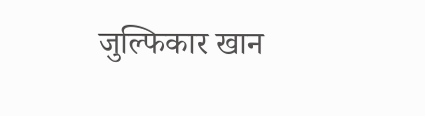जुल्फिकार खान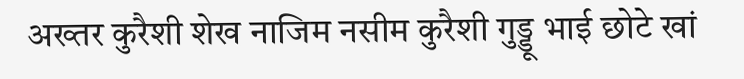अख्तर कुरैशी शेख नाजिम नसीम कुरैशी गुड्डू भाई छोटे खां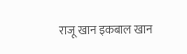राजू खान इकबाल खान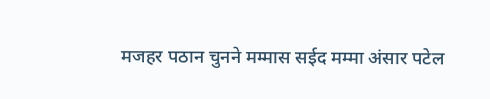मजहर पठान चुनने मम्मास सईद मम्मा अंसार पटेल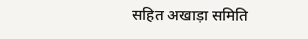सहित अखाड़ा समिति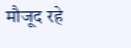मौजूद रहे